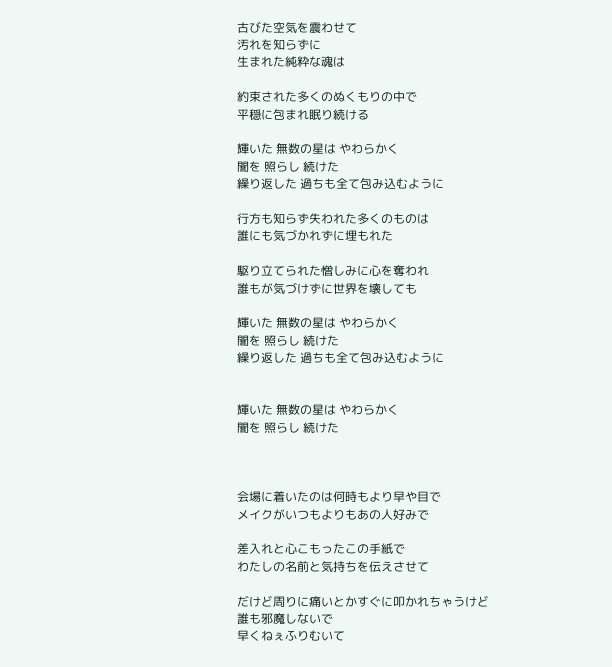古びた空気を震わせて
汚れを知らずに
生まれた純粋な魂は

約束された多くのぬくもりの中で
平穏に包まれ眠り続ける

輝いた 無数の星は やわらかく
闇を 照らし 続けた
繰り返した 過ちも全て包み込むように

行方も知らず失われた多くのものは
誰にも気づかれずに埋もれた

駆り立てられた憎しみに心を奪われ
誰もが気づけずに世界を壊しても

輝いた 無数の星は やわらかく
闇を 照らし 続けた
繰り返した 過ちも全て包み込むように


輝いた 無数の星は やわらかく
闇を 照らし 続けた



会場に着いたのは何時もより早や目で
メイクがいつもよりもあの人好みで

差入れと心こもったこの手紙で
わたしの名前と気持ちを伝えさせて

だけど周りに痛いとかすぐに叩かれちゃうけど
誰も邪魔しないで
早くねぇふりむいて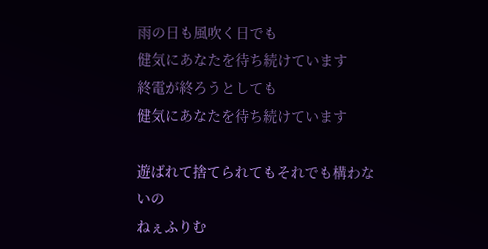雨の日も風吹く日でも
健気にあなたを待ち続けています
終電が終ろうとしても
健気にあなたを待ち続けています

遊ばれて捨てられてもそれでも構わないの
ねぇふりむ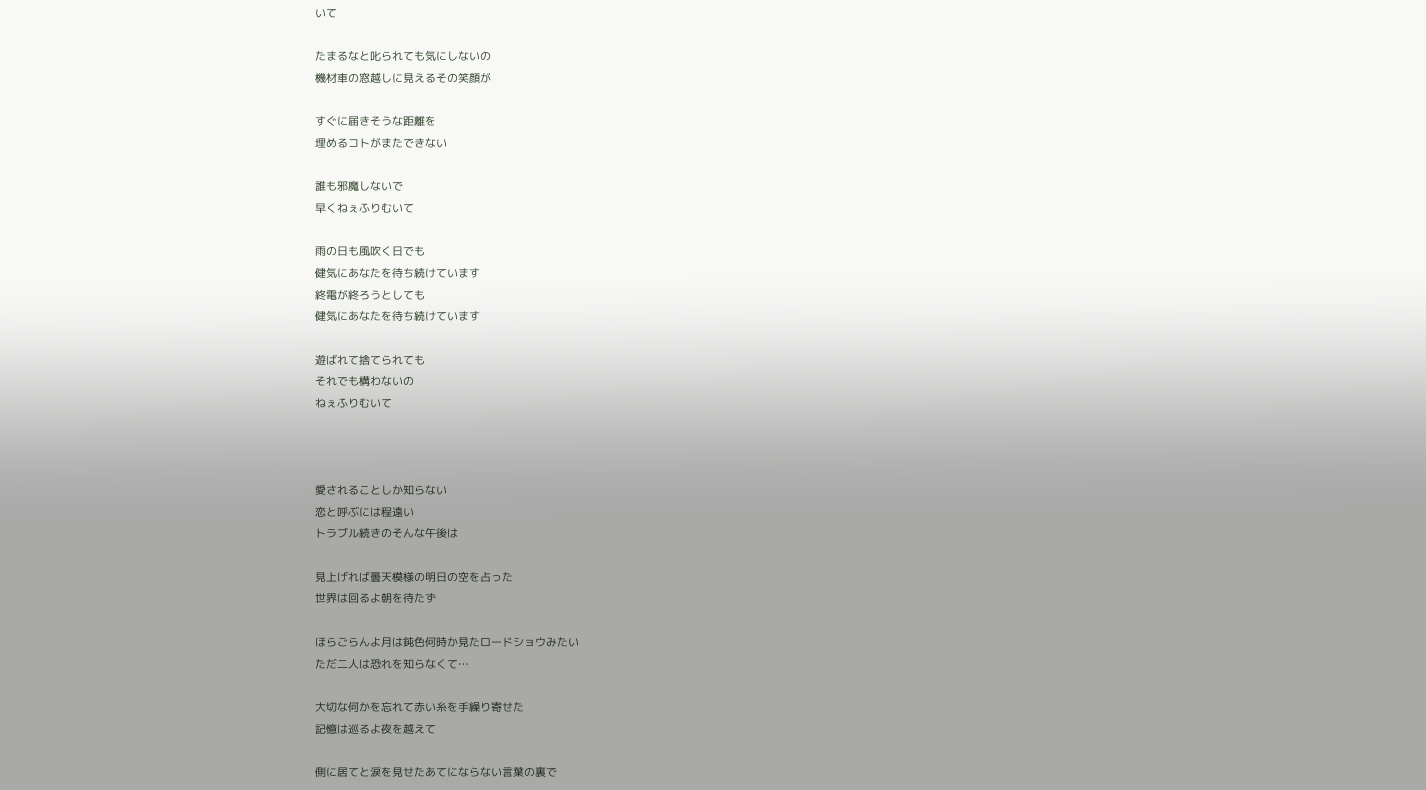いて

たまるなと叱られても気にしないの
機材車の窓越しに見えるその笑顔が

すぐに届きそうな距離を
埋めるコトがまたできない

誰も邪魔しないで
早くねぇふりむいて

雨の日も風吹く日でも
健気にあなたを待ち続けています
終電が終ろうとしても
健気にあなたを待ち続けています

遊ばれて捨てられても
それでも構わないの
ねぇふりむいて



愛されることしか知らない
恋と呼ぶには程遠い
トラブル続きのそんな午後は

見上げれば曇天模様の明日の空を占った
世界は回るよ朝を待たず

ほらごらんよ月は鈍色何時か見たロードショウみたい
ただ二人は恐れを知らなくて…

大切な何かを忘れて赤い糸を手繰り寄せた
記憶は巡るよ夜を越えて

側に居てと涙を見せたあてにならない言葉の裏で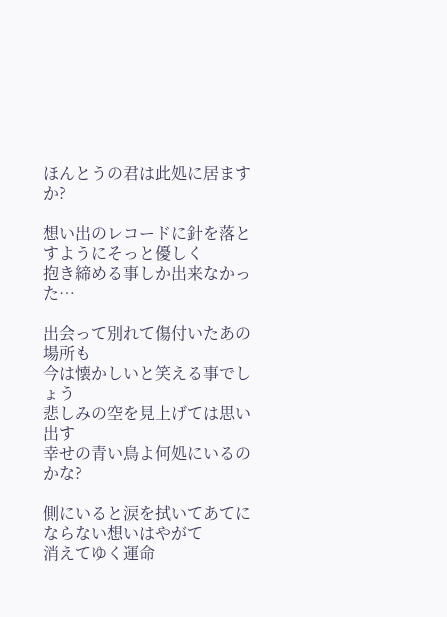ほんとうの君は此処に居ますか?

想い出のレコードに針を落とすようにそっと優しく
抱き締める事しか出来なかった…

出会って別れて傷付いたあの場所も
今は懐かしいと笑える事でしょう
悲しみの空を見上げては思い出す
幸せの青い鳥よ何処にいるのかな?

側にいると涙を拭いてあてにならない想いはやがて
消えてゆく運命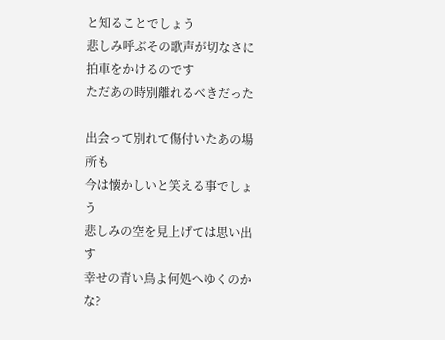と知ることでしょう
悲しみ呼ぶその歌声が切なさに拍車をかけるのです
ただあの時別離れるべきだった

出会って別れて傷付いたあの場所も
今は懐かしいと笑える事でしょう
悲しみの空を見上げては思い出す
幸せの青い鳥よ何処へゆくのかな?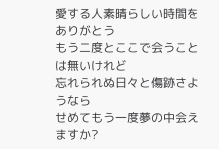愛する人素晴らしい時間をありがとう
もう二度とここで会うことは無いけれど
忘れられぬ日々と傷跡さようなら
せめてもう一度夢の中会えますか?